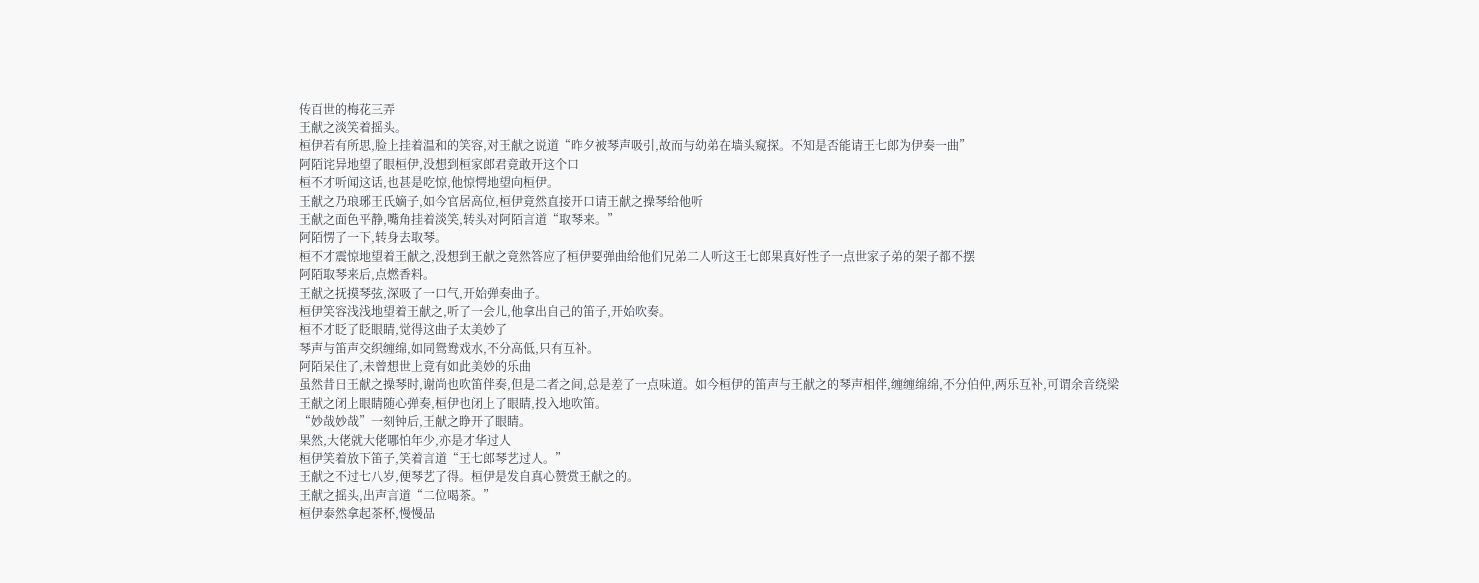传百世的梅花三弄
王献之淡笑着摇头。
桓伊若有所思,脸上挂着温和的笑容,对王献之说道“昨夕被琴声吸引,故而与幼弟在墙头窥探。不知是否能请王七郎为伊奏一曲”
阿陌诧异地望了眼桓伊,没想到桓家郎君竟敢开这个口
桓不才听闻这话,也甚是吃惊,他惊愕地望向桓伊。
王献之乃琅琊王氏嫡子,如今官居高位,桓伊竟然直接开口请王献之操琴给他听
王献之面色平静,嘴角挂着淡笑,转头对阿陌言道“取琴来。”
阿陌愣了一下,转身去取琴。
桓不才震惊地望着王献之,没想到王献之竟然答应了桓伊要弹曲给他们兄弟二人听这王七郎果真好性子一点世家子弟的架子都不摆
阿陌取琴来后,点燃香料。
王献之抚摸琴弦,深吸了一口气,开始弹奏曲子。
桓伊笑容浅浅地望着王献之,听了一会儿,他拿出自己的笛子,开始吹奏。
桓不才眨了眨眼睛,觉得这曲子太美妙了
琴声与笛声交织缠绵,如同鸳鸯戏水,不分高低,只有互补。
阿陌呆住了,未曾想世上竟有如此美妙的乐曲
虽然昔日王献之操琴时,谢尚也吹笛伴奏,但是二者之间,总是差了一点味道。如今桓伊的笛声与王献之的琴声相伴,缠缠绵绵,不分伯仲,两乐互补,可谓余音绕梁
王献之闭上眼睛随心弹奏,桓伊也闭上了眼睛,投入地吹笛。
“妙哉妙哉”一刻钟后,王献之睁开了眼睛。
果然,大佬就大佬哪怕年少,亦是才华过人
桓伊笑着放下笛子,笑着言道“王七郎琴艺过人。”
王献之不过七八岁,便琴艺了得。桓伊是发自真心赞赏王献之的。
王献之摇头,出声言道“二位喝茶。”
桓伊泰然拿起茶杯,慢慢品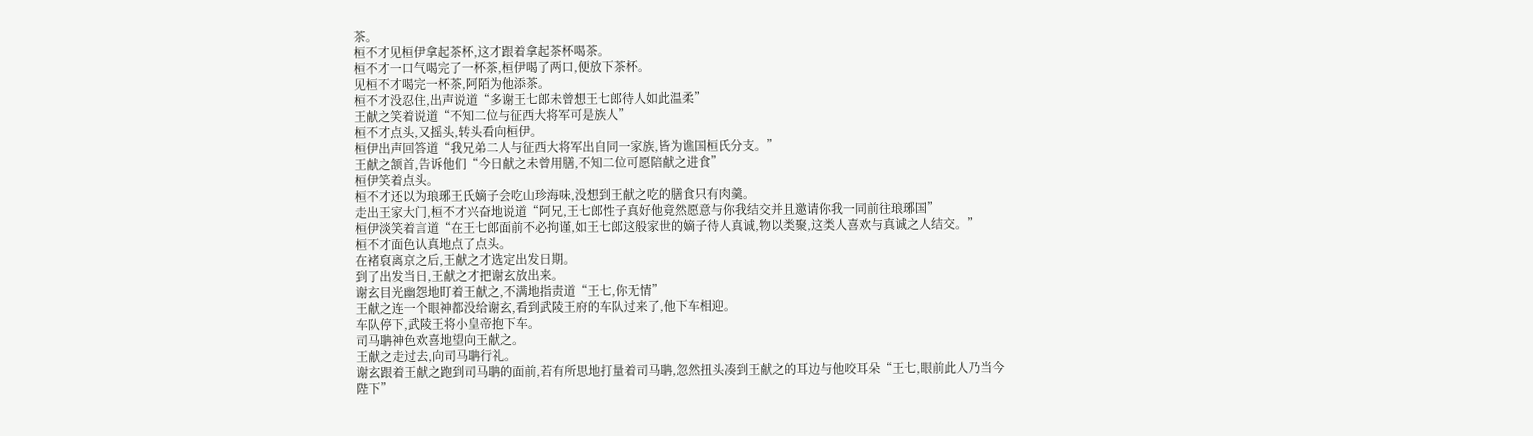茶。
桓不才见桓伊拿起茶杯,这才跟着拿起茶杯喝茶。
桓不才一口气喝完了一杯茶,桓伊喝了两口,便放下茶杯。
见桓不才喝完一杯茶,阿陌为他添茶。
桓不才没忍住,出声说道“多谢王七郎未曾想王七郎待人如此温柔”
王献之笑着说道“不知二位与征西大将军可是族人”
桓不才点头,又摇头,转头看向桓伊。
桓伊出声回答道“我兄弟二人与征西大将军出自同一家族,皆为谯国桓氏分支。”
王献之颔首,告诉他们“今日献之未曾用膳,不知二位可愿陪献之进食”
桓伊笑着点头。
桓不才还以为琅琊王氏嫡子会吃山珍海味,没想到王献之吃的膳食只有肉羹。
走出王家大门,桓不才兴奋地说道“阿兄,王七郎性子真好他竟然愿意与你我结交并且邀请你我一同前往琅琊国”
桓伊淡笑着言道“在王七郎面前不必拘谨,如王七郎这般家世的嫡子待人真诚,物以类聚,这类人喜欢与真诚之人结交。”
桓不才面色认真地点了点头。
在褚裒离京之后,王献之才选定出发日期。
到了出发当日,王献之才把谢玄放出来。
谢玄目光幽怨地盯着王献之,不满地指责道“王七,你无情”
王献之连一个眼神都没给谢玄,看到武陵王府的车队过来了,他下车相迎。
车队停下,武陵王将小皇帝抱下车。
司马聃神色欢喜地望向王献之。
王献之走过去,向司马聃行礼。
谢玄跟着王献之跑到司马聃的面前,若有所思地打量着司马聃,忽然扭头凑到王献之的耳边与他咬耳朵“王七,眼前此人乃当今陛下”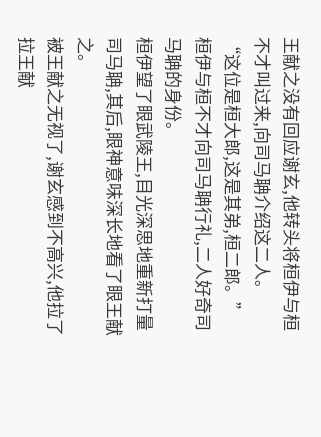王献之没有回应谢玄,他转头将桓伊与桓不才叫过来,向司马聃介绍这二人。
“这位是桓大郎,这是其弟,桓二郎。”
桓伊与桓不才向司马聃行礼,二人好奇司马聃的身份。
桓伊望了眼武陵王,目光深思地重新打量司马聃,其后,眼神意味深长地看了眼王献之。
被王献之无视了,谢玄感到不高兴,他拉了拉王献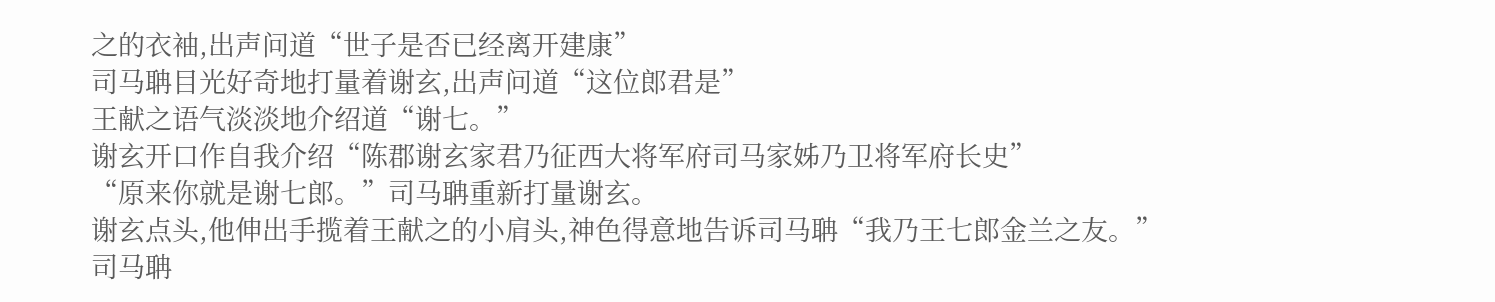之的衣袖,出声问道“世子是否已经离开建康”
司马聃目光好奇地打量着谢玄,出声问道“这位郎君是”
王献之语气淡淡地介绍道“谢七。”
谢玄开口作自我介绍“陈郡谢玄家君乃征西大将军府司马家姊乃卫将军府长史”
“原来你就是谢七郎。”司马聃重新打量谢玄。
谢玄点头,他伸出手揽着王献之的小肩头,神色得意地告诉司马聃“我乃王七郎金兰之友。”
司马聃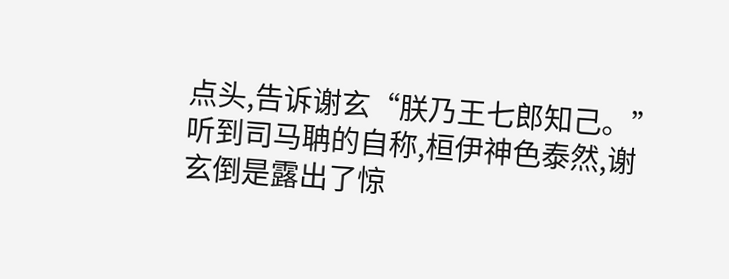点头,告诉谢玄“朕乃王七郎知己。”
听到司马聃的自称,桓伊神色泰然,谢玄倒是露出了惊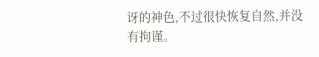讶的神色,不过很快恢复自然,并没有拘谨。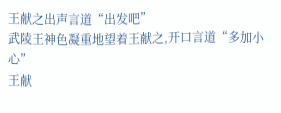王献之出声言道“出发吧”
武陵王神色凝重地望着王献之,开口言道“多加小心”
王献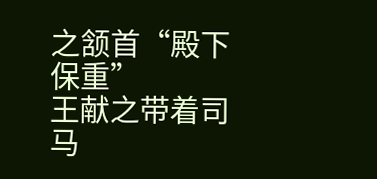之颔首“殿下保重”
王献之带着司马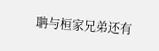聃与桓家兄弟还有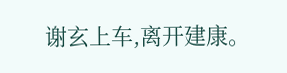谢玄上车,离开建康。